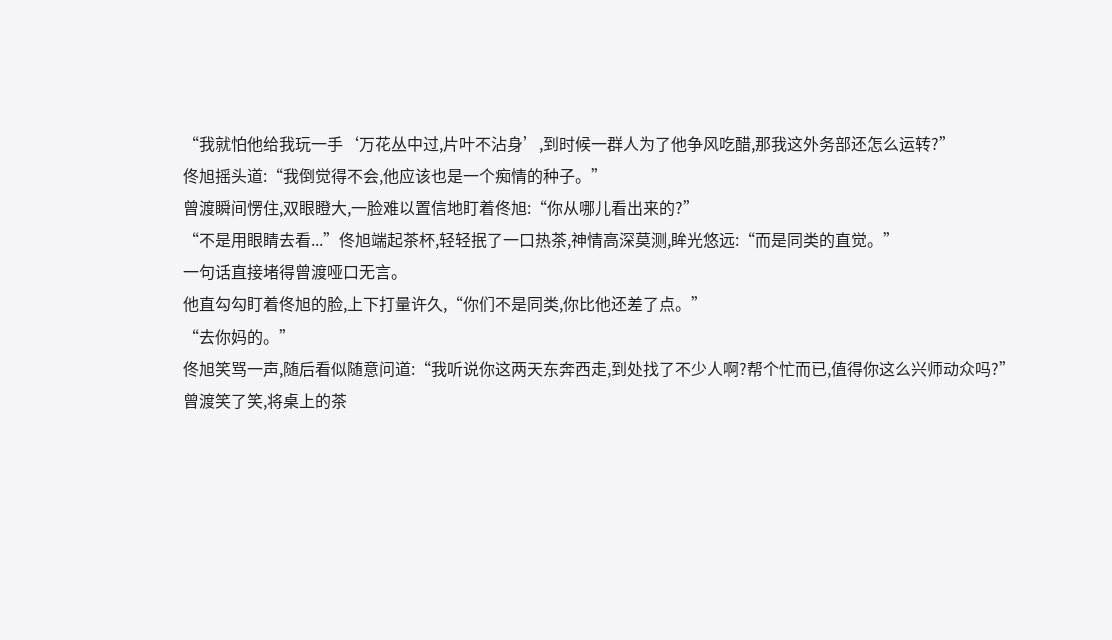“我就怕他给我玩一手‘万花丛中过,片叶不沾身’,到时候一群人为了他争风吃醋,那我这外务部还怎么运转?”
佟旭摇头道:“我倒觉得不会,他应该也是一个痴情的种子。”
曾渡瞬间愣住,双眼瞪大,一脸难以置信地盯着佟旭:“你从哪儿看出来的?”
“不是用眼睛去看...”佟旭端起茶杯,轻轻抿了一口热茶,神情高深莫测,眸光悠远:“而是同类的直觉。”
一句话直接堵得曾渡哑口无言。
他直勾勾盯着佟旭的脸,上下打量许久,“你们不是同类,你比他还差了点。”
“去你妈的。”
佟旭笑骂一声,随后看似随意问道:“我听说你这两天东奔西走,到处找了不少人啊?帮个忙而已,值得你这么兴师动众吗?”
曾渡笑了笑,将桌上的茶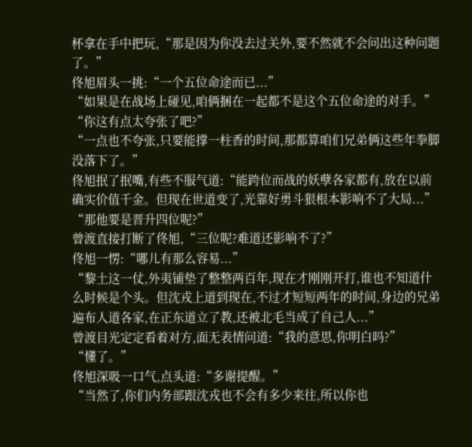杯拿在手中把玩,“那是因为你没去过关外,要不然就不会问出这种问题了。”
佟旭眉头一挑:“一个五位命途而已...”
“如果是在战场上碰见,咱俩捆在一起都不是这个五位命途的对手。”
“你这有点太夸张了吧?”
“一点也不夸张,只要能撑一柱香的时间,那都算咱们兄弟俩这些年拳脚没落下了。”
佟旭抿了抿嘴,有些不服气道:“能跨位而战的妖孽各家都有,放在以前确实价值千金。但现在世道变了,光靠好勇斗狠根本影响不了大局...”
“那他要是晋升四位呢?”
曾渡直接打断了佟旭,“三位呢?难道还影响不了?”
佟旭一愣:“哪儿有那么容易...”
“黎土这一仗,外夷铺垫了整整两百年,现在才刚刚开打,谁也不知道什么时候是个头。但沈戎上道到现在,不过才短短两年的时间,身边的兄弟遍布人道各家,在正东道立了教,还被北毛当成了自己人...”
曾渡目光定定看着对方,面无表情问道:“我的意思,你明白吗?”
“懂了。”
佟旭深吸一口气,点头道:“多谢提醒。”
“当然了,你们内务部跟沈戎也不会有多少来往,所以你也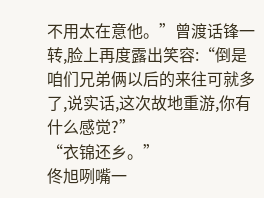不用太在意他。”曾渡话锋一转,脸上再度露出笑容:“倒是咱们兄弟俩以后的来往可就多了,说实话,这次故地重游,你有什么感觉?”
“衣锦还乡。”
佟旭咧嘴一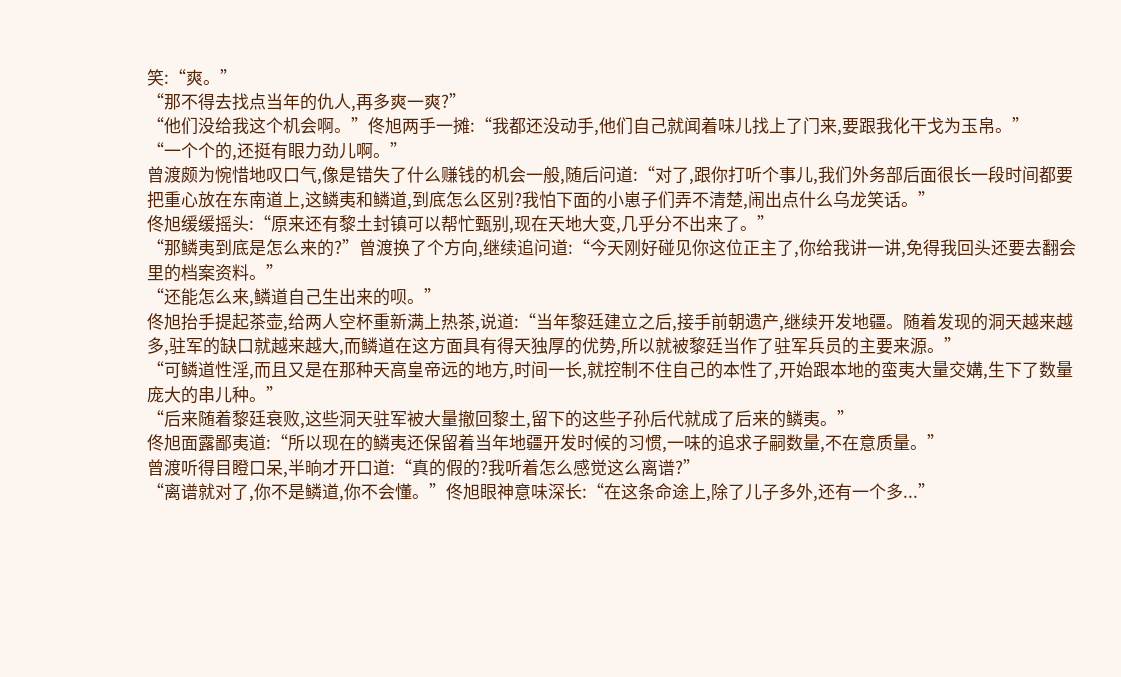笑:“爽。”
“那不得去找点当年的仇人,再多爽一爽?”
“他们没给我这个机会啊。”佟旭两手一摊:“我都还没动手,他们自己就闻着味儿找上了门来,要跟我化干戈为玉帛。”
“一个个的,还挺有眼力劲儿啊。”
曾渡颇为惋惜地叹口气,像是错失了什么赚钱的机会一般,随后问道:“对了,跟你打听个事儿,我们外务部后面很长一段时间都要把重心放在东南道上,这鳞夷和鳞道,到底怎么区别?我怕下面的小崽子们弄不清楚,闹出点什么乌龙笑话。”
佟旭缓缓摇头:“原来还有黎土封镇可以帮忙甄别,现在天地大变,几乎分不出来了。”
“那鳞夷到底是怎么来的?”曾渡换了个方向,继续追问道:“今天刚好碰见你这位正主了,你给我讲一讲,免得我回头还要去翻会里的档案资料。”
“还能怎么来,鳞道自己生出来的呗。”
佟旭抬手提起茶壶,给两人空杯重新满上热茶,说道:“当年黎廷建立之后,接手前朝遗产,继续开发地疆。随着发现的洞天越来越多,驻军的缺口就越来越大,而鳞道在这方面具有得天独厚的优势,所以就被黎廷当作了驻军兵员的主要来源。”
“可鳞道性淫,而且又是在那种天高皇帝远的地方,时间一长,就控制不住自己的本性了,开始跟本地的蛮夷大量交媾,生下了数量庞大的串儿种。”
“后来随着黎廷衰败,这些洞天驻军被大量撤回黎土,留下的这些子孙后代就成了后来的鳞夷。”
佟旭面露鄙夷道:“所以现在的鳞夷还保留着当年地疆开发时候的习惯,一味的追求子嗣数量,不在意质量。”
曾渡听得目瞪口呆,半晌才开口道:“真的假的?我听着怎么感觉这么离谱?”
“离谱就对了,你不是鳞道,你不会懂。”佟旭眼神意味深长:“在这条命途上,除了儿子多外,还有一个多...”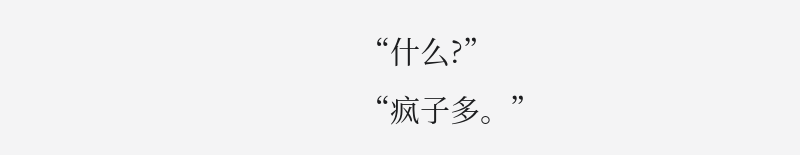“什么?”
“疯子多。”